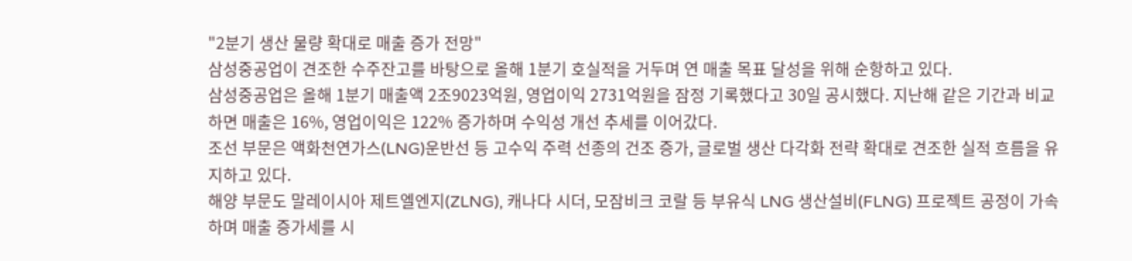"2분기 생산 물량 확대로 매출 증가 전망"
삼성중공업이 견조한 수주잔고를 바탕으로 올해 1분기 호실적을 거두며 연 매출 목표 달성을 위해 순항하고 있다.
삼성중공업은 올해 1분기 매출액 2조9023억원, 영업이익 2731억원을 잠정 기록했다고 30일 공시했다. 지난해 같은 기간과 비교하면 매출은 16%, 영업이익은 122% 증가하며 수익성 개선 추세를 이어갔다.
조선 부문은 액화천연가스(LNG)운반선 등 고수익 주력 선종의 건조 증가, 글로벌 생산 다각화 전략 확대로 견조한 실적 흐름을 유지하고 있다.
해양 부문도 말레이시아 제트엘엔지(ZLNG), 캐나다 시더, 모잠비크 코랄 등 부유식 LNG 생산설비(FLNG) 프로젝트 공정이 가속하며 매출 증가세를 시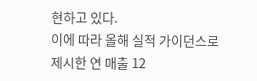현하고 있다.
이에 따라 올해 실적 가이던스로 제시한 연 매출 12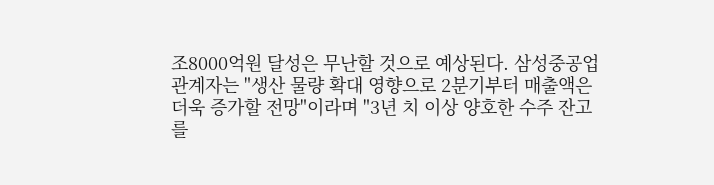조8000억원 달성은 무난할 것으로 예상된다. 삼성중공업 관계자는 "생산 물량 확대 영향으로 2분기부터 매출액은 더욱 증가할 전망"이라며 "3년 치 이상 양호한 수주 잔고를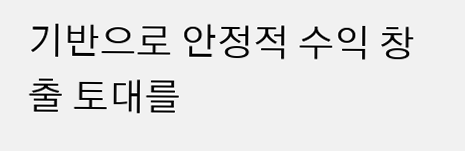기반으로 안정적 수익 창출 토대를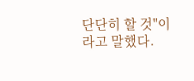단단히 할 것"이라고 말했다.